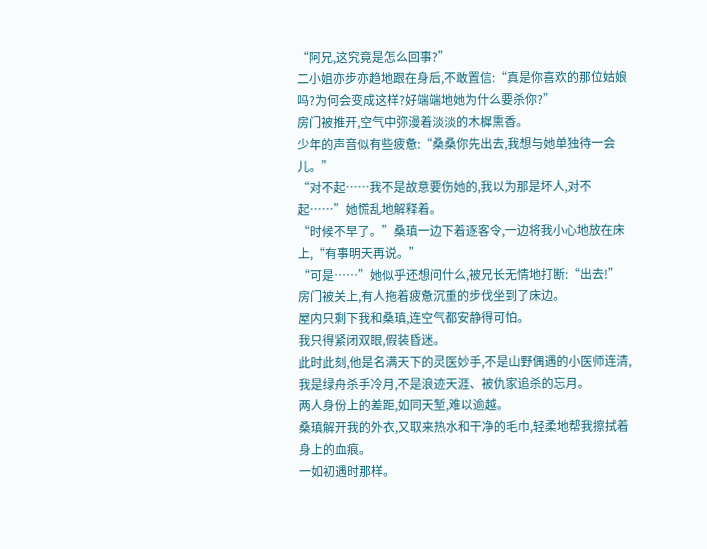“阿兄,这究竟是怎么回事?”
二小姐亦步亦趋地跟在身后,不敢置信:“真是你喜欢的那位姑娘吗?为何会变成这样?好端端地她为什么要杀你?”
房门被推开,空气中弥漫着淡淡的木樨熏香。
少年的声音似有些疲惫:“桑桑你先出去,我想与她单独待一会儿。”
“对不起……我不是故意要伤她的,我以为那是坏人,对不起……”她慌乱地解释着。
“时候不早了。”桑瑱一边下着逐客令,一边将我小心地放在床上,“有事明天再说。”
“可是……”她似乎还想问什么,被兄长无情地打断:“出去!”
房门被关上,有人拖着疲惫沉重的步伐坐到了床边。
屋内只剩下我和桑瑱,连空气都安静得可怕。
我只得紧闭双眼,假装昏迷。
此时此刻,他是名满天下的灵医妙手,不是山野偶遇的小医师连清,我是绿舟杀手冷月,不是浪迹天涯、被仇家追杀的忘月。
两人身份上的差距,如同天堑,难以逾越。
桑瑱解开我的外衣,又取来热水和干净的毛巾,轻柔地帮我擦拭着身上的血痕。
一如初遇时那样。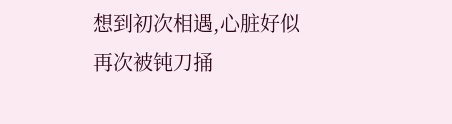想到初次相遇,心脏好似再次被钝刀捅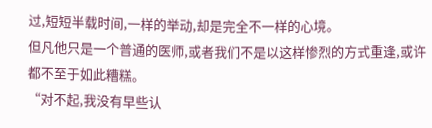过,短短半载时间,一样的举动,却是完全不一样的心境。
但凡他只是一个普通的医师,或者我们不是以这样惨烈的方式重逢,或许都不至于如此糟糕。
“对不起,我没有早些认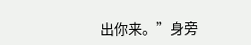出你来。”身旁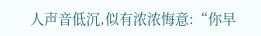人声音低沉,似有浓浓悔意:“你早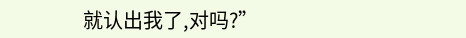就认出我了,对吗?”